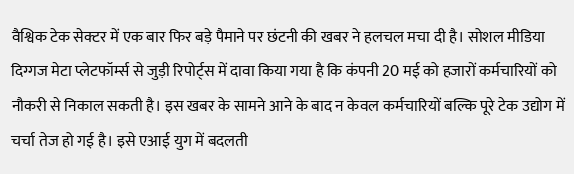वैश्विक टेक सेक्टर में एक बार फिर बड़े पैमाने पर छंटनी की खबर ने हलचल मचा दी है। सोशल मीडिया दिग्गज मेटा प्लेटफॉर्म्स से जुड़ी रिपोर्ट्स में दावा किया गया है कि कंपनी 20 मई को हजारों कर्मचारियों को नौकरी से निकाल सकती है। इस खबर के सामने आने के बाद न केवल कर्मचारियों बल्कि पूरे टेक उद्योग में चर्चा तेज हो गई है। इसे एआई युग में बदलती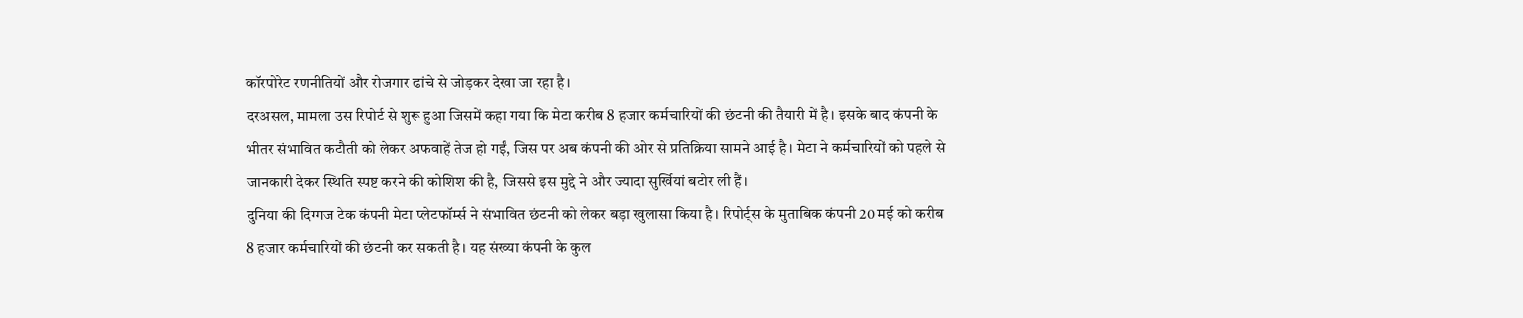कॉरपोरेट रणनीतियों और रोजगार ढांचे से जोड़कर देखा जा रहा है।
दरअसल, मामला उस रिपोर्ट से शुरू हुआ जिसमें कहा गया कि मेटा करीब 8 हजार कर्मचारियों की छंटनी की तैयारी में है। इसके बाद कंपनी के भीतर संभावित कटौती को लेकर अफवाहें तेज हो गईं, जिस पर अब कंपनी की ओर से प्रतिक्रिया सामने आई है। मेटा ने कर्मचारियों को पहले से जानकारी देकर स्थिति स्पष्ट करने की कोशिश की है, जिससे इस मुद्दे ने और ज्यादा सुर्खियां बटोर ली हैं।
दुनिया की दिग्गज टेक कंपनी मेटा प्लेटफॉर्म्स ने संभावित छंटनी को लेकर बड़ा खुलासा किया है। रिपोर्ट्स के मुताबिक कंपनी 20 मई को करीब 8 हजार कर्मचारियों की छंटनी कर सकती है। यह संख्या कंपनी के कुल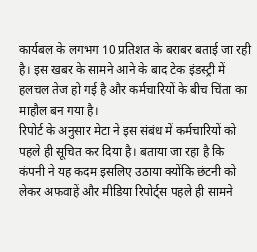कार्यबल के लगभग 10 प्रतिशत के बराबर बताई जा रही है। इस खबर के सामने आने के बाद टेक इंडस्ट्री में हलचल तेज हो गई है और कर्मचारियों के बीच चिंता का माहौल बन गया है।
रिपोर्ट के अनुसार मेटा ने इस संबंध में कर्मचारियों को पहले ही सूचित कर दिया है। बताया जा रहा है कि कंपनी ने यह कदम इसलिए उठाया क्योंकि छंटनी को लेकर अफवाहें और मीडिया रिपोर्ट्स पहले ही सामने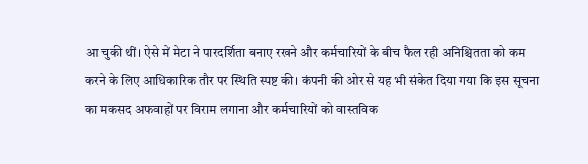आ चुकी थीं। ऐसे में मेटा ने पारदर्शिता बनाए रखने और कर्मचारियों के बीच फैल रही अनिश्चितता को कम करने के लिए आधिकारिक तौर पर स्थिति स्पष्ट की। कंपनी की ओर से यह भी संकेत दिया गया कि इस सूचना का मकसद अफवाहों पर विराम लगाना और कर्मचारियों को वास्तविक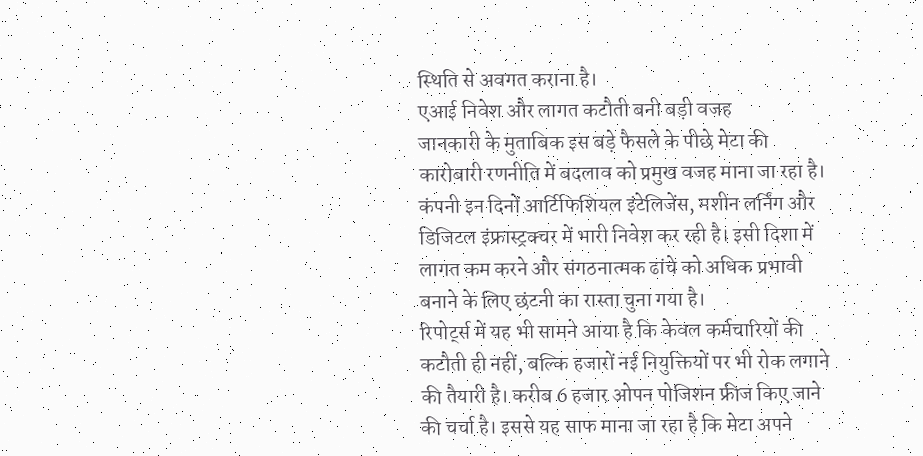स्थिति से अवगत कराना है।
एआई निवेश और लागत कटौती बनी बड़ी वजह
जानकारी के मुताबिक इस बड़े फैसले के पीछे मेटा की कारोबारी रणनीति में बदलाव को प्रमुख वजह माना जा रहा है। कंपनी इन दिनों आर्टिफिशियल इंटेलिजेंस, मशीन लर्निंग और डिजिटल इंफ्रास्ट्रक्चर में भारी निवेश कर रही है। इसी दिशा में लागत कम करने और संगठनात्मक ढांचे को अधिक प्रभावी बनाने के लिए छंटनी का रास्ता चुना गया है।
रिपोर्ट्स में यह भी सामने आया है कि केवल कर्मचारियों की कटौती ही नहीं, बल्कि हजारों नई नियुक्तियों पर भी रोक लगाने की तैयारी है। करीब 6 हजार ओपन पोजिशन फ्रीज किए जाने की चर्चा है। इससे यह साफ माना जा रहा है कि मेटा अपने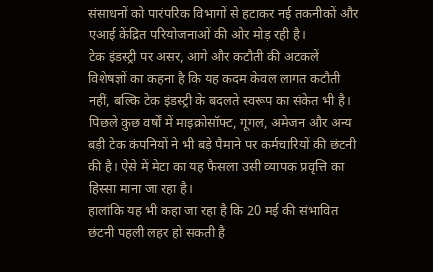संसाधनों को पारंपरिक विभागों से हटाकर नई तकनीकों और एआई केंद्रित परियोजनाओं की ओर मोड़ रही है।
टेक इंडस्ट्री पर असर, आगे और कटौती की अटकलें
विशेषज्ञों का कहना है कि यह कदम केवल लागत कटौती नहीं, बल्कि टेक इंडस्ट्री के बदलते स्वरूप का संकेत भी है। पिछले कुछ वर्षों में माइक्रोसॉफ्ट, गूगल, अमेजन और अन्य बड़ी टेक कंपनियों ने भी बड़े पैमाने पर कर्मचारियों की छंटनी की है। ऐसे में मेटा का यह फैसला उसी व्यापक प्रवृत्ति का हिस्सा माना जा रहा है।
हालांकि यह भी कहा जा रहा है कि 20 मई की संभावित छंटनी पहली लहर हो सकती है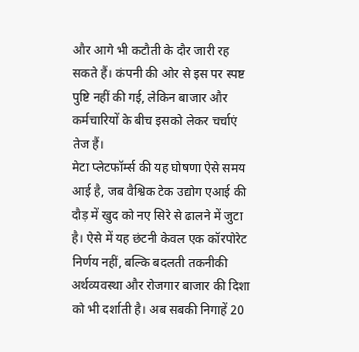और आगे भी कटौती के दौर जारी रह सकते हैं। कंपनी की ओर से इस पर स्पष्ट पुष्टि नहीं की गई, लेकिन बाजार और कर्मचारियों के बीच इसको लेकर चर्चाएं तेज हैं।
मेटा प्लेटफॉर्म्स की यह घोषणा ऐसे समय आई है, जब वैश्विक टेक उद्योग एआई की दौड़ में खुद को नए सिरे से ढालने में जुटा है। ऐसे में यह छंटनी केवल एक कॉरपोरेट निर्णय नहीं, बल्कि बदलती तकनीकी अर्थव्यवस्था और रोजगार बाजार की दिशा को भी दर्शाती है। अब सबकी निगाहें 20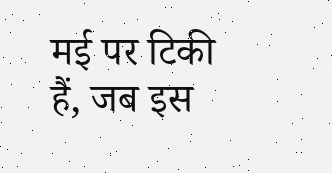मई पर टिकी हैं, जब इस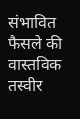संभावित फैसले की वास्तविक तस्वीर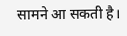सामने आ सकती है।